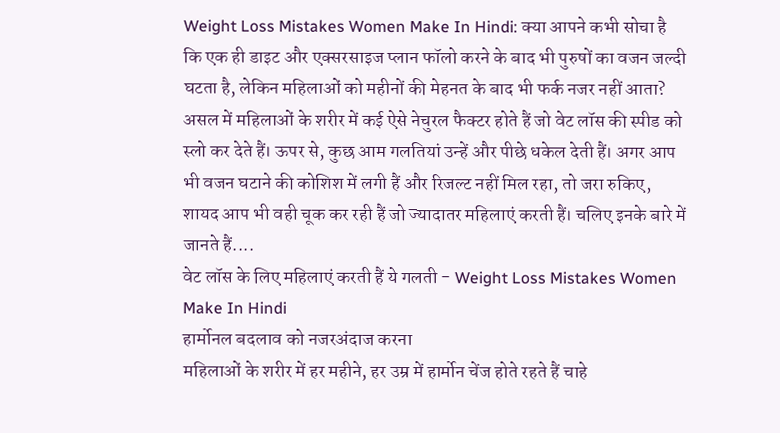Weight Loss Mistakes Women Make In Hindi: क्या आपने कभी सोचा है कि एक ही डाइट और एक्सरसाइज प्लान फॉलो करने के बाद भी पुरुषों का वजन जल्दी घटता है, लेकिन महिलाओं को महीनों की मेहनत के बाद भी फर्क नजर नहीं आता? असल में महिलाओं के शरीर में कई ऐसे नेचुरल फैक्टर होते हैं जो वेट लॉस की स्पीड को स्लो कर देते हैं। ऊपर से, कुछ आम गलतियां उन्हें और पीछे धकेल देती हैं। अगर आप भी वजन घटाने की कोशिश में लगी हैं और रिजल्ट नहीं मिल रहा, तो जरा रुकिए, शायद आप भी वही चूक कर रही हैं जो ज्यादातर महिलाएं करती हैं। चलिए इनके बारे में जानते हैं....
वेट लॉस के लिए महिलाएं करती हैं ये गलती - Weight Loss Mistakes Women Make In Hindi
हार्मोनल बदलाव को नजरअंदाज करना
महिलाओं के शरीर में हर महीने, हर उम्र में हार्मोन चेंज होते रहते हैं चाहे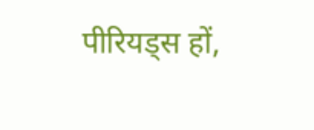पीरियड्स हों,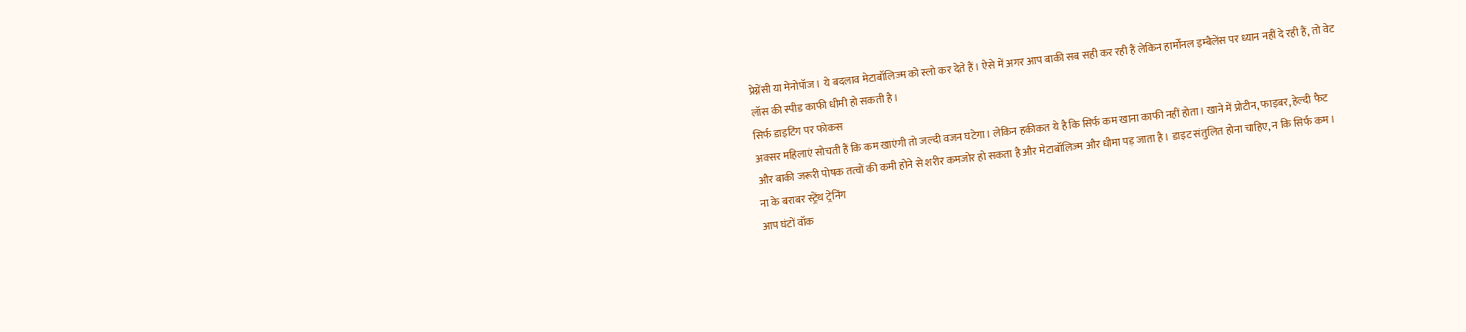प्रेग्नेंसी या मेनोपॉज। ये बदलाव मेटाबॉलिज्म को स्लो कर देते हैं। ऐसे में अगर आप बाकी सब सही कर रही हैं लेकिन हार्मोनल इम्बैलेंस पर ध्यान नहीं दे रही हैं, तो वेट लॉस की स्पीड काफी धीमी हो सकती है।
सिर्फ डाइटिंग पर फोकस
अक्सर महिलाएं सोचती हैं कि कम खाएंगी तो जल्दी वजन घटेगा। लेकिन हकीकत ये है कि सिर्फ कम खाना काफी नहीं होता। खाने में प्रोटीन, फाइबर, हेल्दी फैट और बाकी जरूरी पोषक तत्वों की कमी होने से शरीर कमजोर हो सकता है और मेटाबॉलिज्म और धीमा पड़ जाता है। डाइट संतुलित होना चाहिए, न कि सिर्फ कम।
ना के बराबर स्ट्रेंथ ट्रेनिंग
आप घंटों वॉक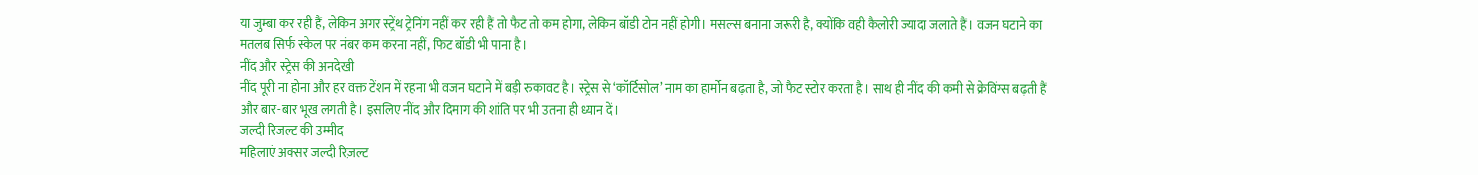या जुम्बा कर रही हैं, लेकिन अगर स्ट्रेंथ ट्रेनिंग नहीं कर रही हैं तो फैट तो कम होगा, लेकिन बॉडी टोन नहीं होगी। मसल्स बनाना जरूरी है, क्योंकि वही कैलोरी ज्यादा जलाते हैं। वजन घटाने का मतलब सिर्फ स्केल पर नंबर कम करना नहीं, फिट बॉडी भी पाना है।
नींद और स्ट्रेस की अनदेखी
नींद पूरी ना होना और हर वक्त टेंशन में रहना भी वजन घटाने में बड़ी रुकावट है। स्ट्रेस से ‘कॉर्टिसोल’ नाम का हार्मोन बढ़ता है, जो फैट स्टोर करता है। साथ ही नींद की कमी से क्रेविंग्स बढ़ती हैं और बार-बार भूख लगती है। इसलिए नींद और दिमाग की शांति पर भी उतना ही ध्यान दें।
जल्दी रिजल्ट की उम्मीद
महिलाएं अक्सर जल्दी रिज़ल्ट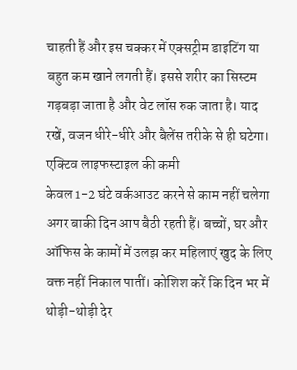चाहती हैं और इस चक्कर में एक्सट्रीम डाइटिंग या बहुत कम खाने लगती हैं। इससे शरीर का सिस्टम गड़बड़ा जाता है और वेट लॉस रुक जाता है। याद रखें, वजन धीरे-धीरे और बैलेंस तरीके से ही घटेगा।
एक्टिव लाइफस्टाइल की कमी
केवल 1-2 घंटे वर्कआउट करने से काम नहीं चलेगा अगर बाकी दिन आप बैठी रहती हैं। बच्चों, घर और ऑफिस के कामों में उलझ कर महिलाएं खुद के लिए वक्त नहीं निकाल पातीं। कोशिश करें कि दिन भर में थोड़ी-थोड़ी देर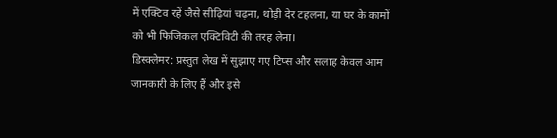में एक्टिव रहें जैसे सीढ़ियां चढ़ना, थोड़ी देर टहलना, या घर के कामों को भी फिजिकल एक्टिविटी की तरह लेना।
डिस्क्लेमर: प्रस्तुत लेख में सुझाए गए टिप्स और सलाह केवल आम जानकारी के लिए हैं और इसे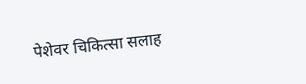पेशेवर चिकित्सा सलाह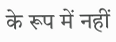के रूप में नहीं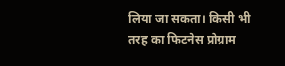लिया जा सकता। किसी भी तरह का फिटनेस प्रोग्राम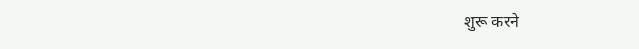शुरू करने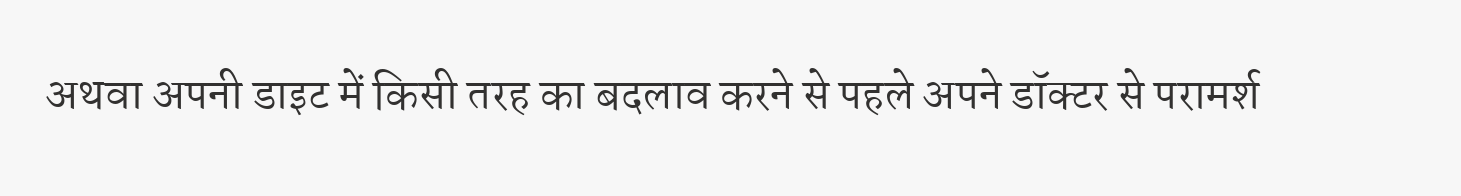अथवा अपनी डाइट में किसी तरह का बदलाव करने से पहले अपने डॉक्टर से परामर्श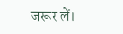जरूर लें।